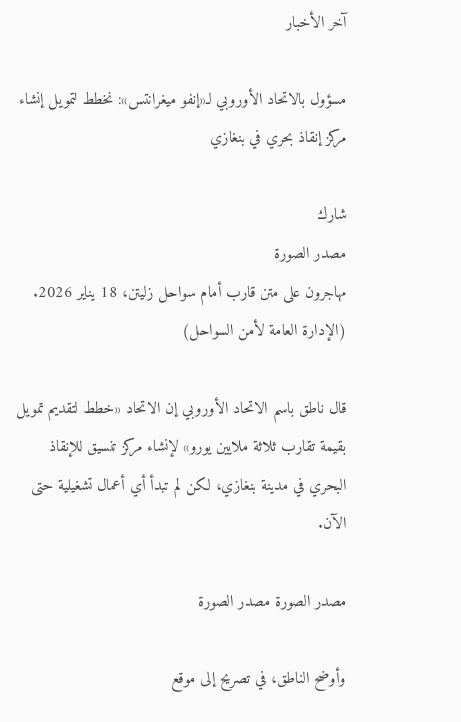آخر الأخبار

مسؤول بالاتحاد الأوروبي لـ«إنفو ميغرانتس»: نخطط لتمويل إنشاء مركز إنقاذ بحري في بنغازي

شارك
مصدر الصورة
مهاجرون على متن قارب أمام سواحل زليتن، 18 يناير 2026. (الإدارة العامة لأمن السواحل)

قال ناطق باسم الاتحاد الأوروبي إن الاتحاد «خطط لتقديم تمويل بقيمة تقارب ثلاثة ملايين يورو» لإنشاء مركز تنسيق للإنقاذ البحري في مدينة بنغازي، لكن لم تبدأ أي أعمال تشغيلية حتى الآن.

مصدر الصورة مصدر الصورة

وأوضح الناطق، في تصريح إلى موقع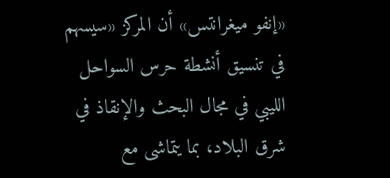«إنفو ميغرانتس» أن المركز «سيسهم في تنسيق أنشطة حرس السواحل الليبي في مجال البحث والإنقاذ في شرق البلاد، بما يتماشى مع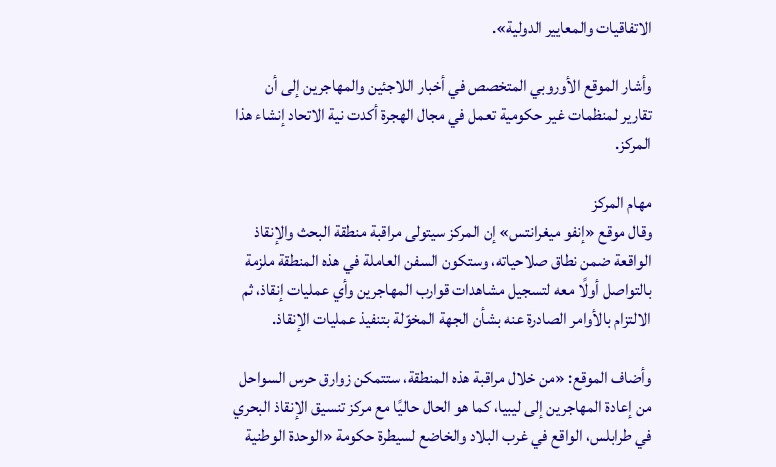الاتفاقيات والمعايير الدولية».

وأشار الموقع الأوروبي المتخصص في أخبار اللاجئين والمهاجرين إلى أن تقارير لمنظمات غير حكومية تعمل في مجال الهجرة أكدت نية الاتحاد إنشاء هذا المركز.

مهام المركز
وقال موقع «إنفو ميغرانتس» إن المركز سيتولى مراقبة منطقة البحث والإنقاذ الواقعة ضمن نطاق صلاحياته، وستكون السفن العاملة في هذه المنطقة ملزمة بالتواصل أولًا معه لتسجيل مشاهدات قوارب المهاجرين وأي عمليات إنقاذ، ثم الالتزام بالأوامر الصادرة عنه بشأن الجهة المخوّلة بتنفيذ عمليات الإنقاذ.

وأضاف الموقع: «من خلال مراقبة هذه المنطقة، ستتمكن زوارق حرس السواحل من إعادة المهاجرين إلى ليبيا، كما هو الحال حاليًا مع مركز تنسيق الإنقاذ البحري في طرابلس، الواقع في غرب البلاد والخاضع لسيطرة حكومة «الوحدة الوطنية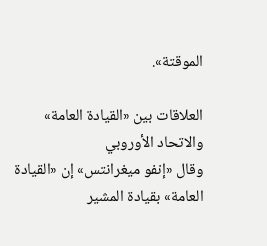الموقتة».

العلاقات بين «القيادة العامة» والاتحاد الأوروبي
وقال «إنفو ميغرانتس» إن «القيادة العامة» بقيادة المشير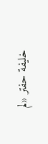خليفة حفتر «لم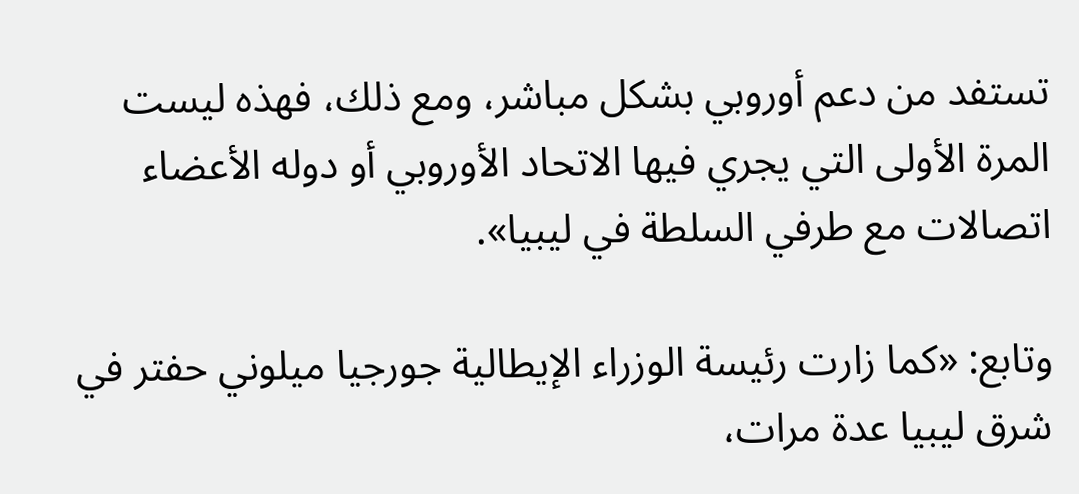تستفد من دعم أوروبي بشكل مباشر، ومع ذلك، فهذه ليست المرة الأولى التي يجري فيها الاتحاد الأوروبي أو دوله الأعضاء اتصالات مع طرفي السلطة في ليبيا».

وتابع: «كما زارت رئيسة الوزراء الإيطالية جورجيا ميلوني حفتر في شرق ليبيا عدة مرات،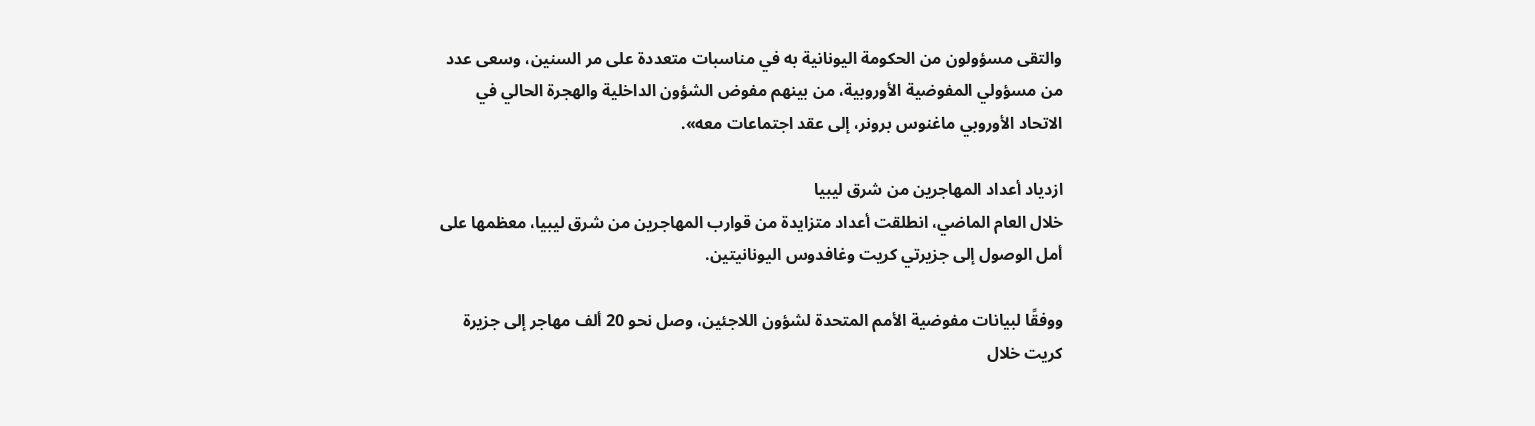والتقى مسؤولون من الحكومة اليونانية به في مناسبات متعددة على مر السنين، وسعى عدد من مسؤولي المفوضية الأوروبية، من بينهم مفوض الشؤون الداخلية والهجرة الحالي في الاتحاد الأوروبي ماغنوس برونر، إلى عقد اجتماعات معه».

ازدياد أعداد المهاجرين من شرق ليبيا
خلال العام الماضي، انطلقت أعداد متزايدة من قوارب المهاجرين من شرق ليبيا، معظمها على أمل الوصول إلى جزيرتي كريت وغافدوس اليونانيتين.

ووفقًا لبيانات مفوضية الأمم المتحدة لشؤون اللاجئين، وصل نحو 20 ألف مهاجر إلى جزيرة كريت خلال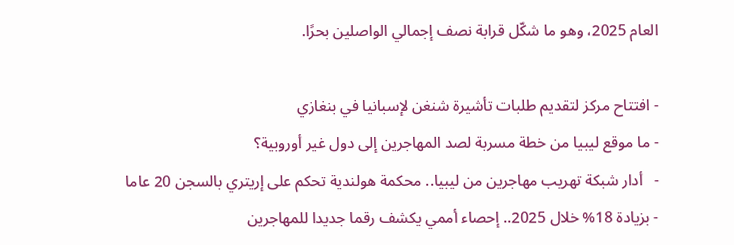العام 2025، وهو ما شكّل قرابة نصف إجمالي الواصلين بحرًا.

- افتتاح مركز لتقديم طلبات تأشيرة شنغن لإسبانيا في بنغازي
- ما موقع ليبيا من خطة مسربة لصد المهاجرين إلى دول غير أوروبية؟
-   أدار شبكة تهريب مهاجرين من ليبيا.. محكمة هولندية تحكم على إريتري بالسجن 20 عاما
- بزيادة 18% خلال 2025.. إحصاء أممي يكشف رقما جديدا للمهاجرين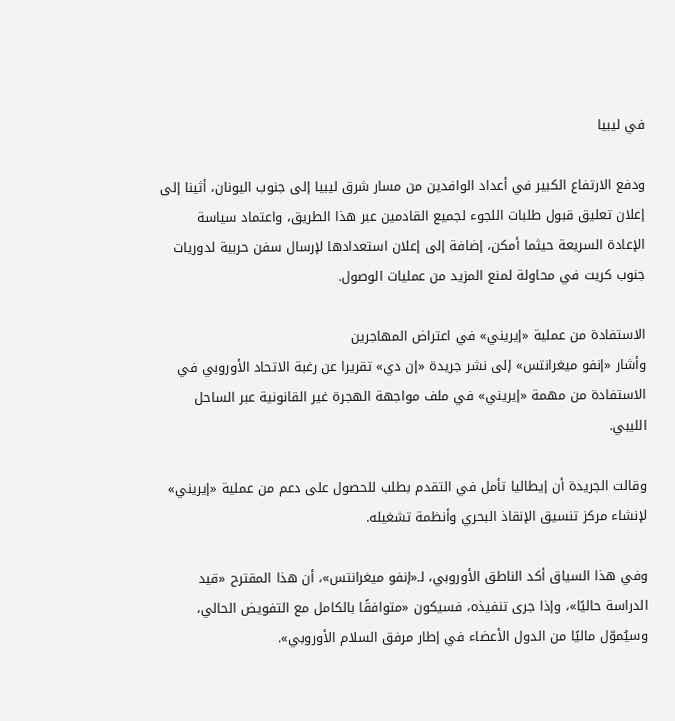في ليبيا

ودفع الارتفاع الكبير في أعداد الوافدين من مسار شرق ليبيا إلى جنوب اليونان، أثينا إلى إعلان تعليق قبول طلبات اللجوء لجميع القادمين عبر هذا الطريق، واعتماد سياسة الإعادة السريعة حيثما أمكن، إضافة إلى إعلان استعدادها لإرسال سفن حربية لدوريات جنوب كريت في محاولة لمنع المزيد من عمليات الوصول.

الاستفادة من عملية «إيريني» في اعتراض المهاجرين
وأشار «إنفو ميغرانتس» إلى نشر جريدة «إن دي» تقريرا عن رغبة الاتحاد الأوروبي في الاستفادة من مهمة «إيريني» في ملف مواجهة الهجرة غير القانونية عبر الساحل الليبي.

وقالت الجريدة أن إيطاليا تأمل في التقدم بطلب للحصول على دعم من عملية «إيريني» لإنشاء مركز تنسيق الإنقاذ البحري وأنظمة تشغيله.

وفي هذا السياق أكد الناطق الأوروبي، لـ«إنفو ميغرانتس»، أن هذا المقترح «قيد الدراسة حاليًا»، وإذا جرى تنفيذه، فسيكون «متوافقًا بالكامل مع التفويض الحالي، وسيُموّل ماليًا من الدول الأعضاء في إطار مرفق السلام الأوروبي».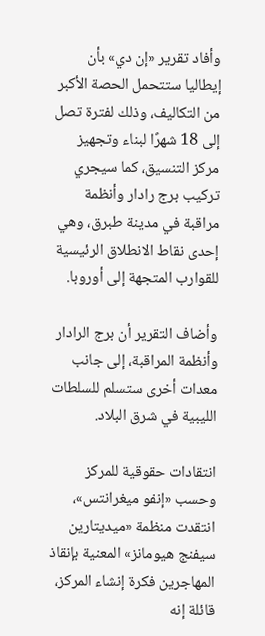وأفاد تقرير «إن دي» بأن إيطاليا ستتحمل الحصة الأكبر من التكاليف، وذلك لفترة تصل إلى 18 شهرًا لبناء وتجهيز مركز التنسيق، كما سيجري تركيب برج رادار وأنظمة مراقبة في مدينة طبرق، وهي إحدى نقاط الانطلاق الرئيسية للقوارب المتجهة إلى أوروبا.

وأضاف التقرير أن برج الرادار وأنظمة المراقبة، إلى جانب معدات أخرى ستسلم للسلطات الليبية في شرق البلاد.

انتقادات حقوقية للمركز
وحسب «إنفو ميغرانتس»، انتقدت منظمة «ميديتارين سيفنج هيومانز» المعنية بإنقاذ المهاجرين فكرة إنشاء المركز، قائلة إنه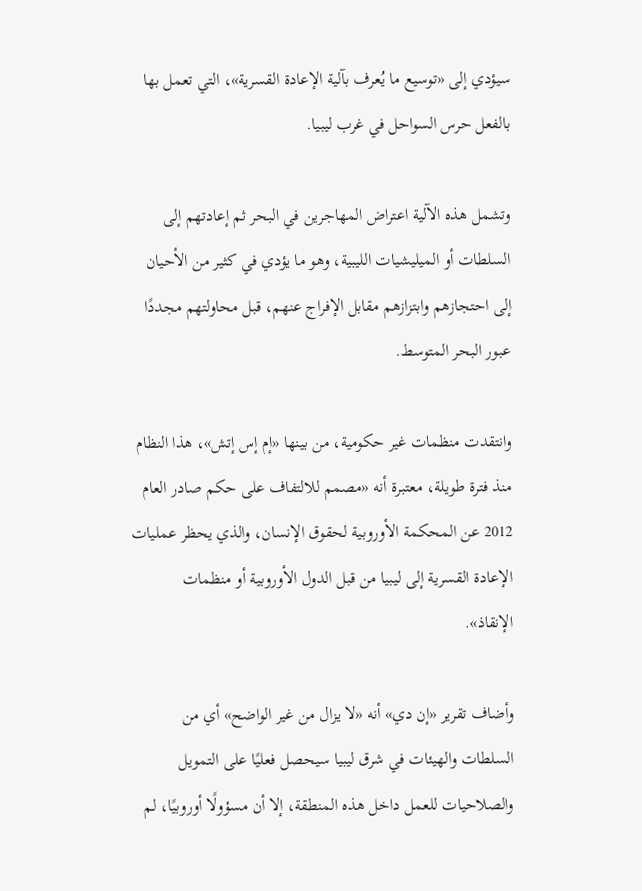سيؤدي إلى «توسيع ما يُعرف بآلية الإعادة القسرية»، التي تعمل بها بالفعل حرس السواحل في غرب ليبيا.

وتشمل هذه الآلية اعتراض المهاجرين في البحر ثم إعادتهم إلى السلطات أو الميليشيات الليبية، وهو ما يؤدي في كثير من الأحيان إلى احتجازهم وابتزازهم مقابل الإفراج عنهم، قبل محاولتهم مجددًا عبور البحر المتوسط.

وانتقدت منظمات غير حكومية، من بينها «إم إس إتش»، هذا النظام منذ فترة طويلة، معتبرة أنه «مصمم للالتفاف على حكم صادر العام 2012 عن المحكمة الأوروبية لحقوق الإنسان، والذي يحظر عمليات الإعادة القسرية إلى ليبيا من قبل الدول الأوروبية أو منظمات الإنقاذ».

وأضاف تقرير «إن دي» أنه «لا يزال من غير الواضح» أي من السلطات والهيئات في شرق ليبيا سيحصل فعليًا على التمويل والصلاحيات للعمل داخل هذه المنطقة، إلا أن مسؤولًا أوروبيًا، لم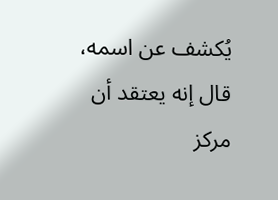يُكشف عن اسمه، قال إنه يعتقد أن مركز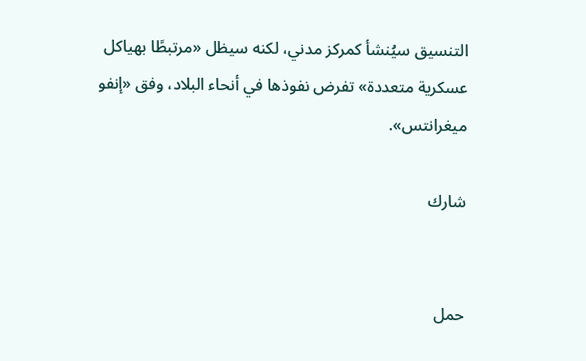التنسيق سيُنشأ كمركز مدني، لكنه سيظل «مرتبطًا بهياكل عسكرية متعددة» تفرض نفوذها في أنحاء البلاد، وفق «إنفو ميغرانتس».

شارك


حمل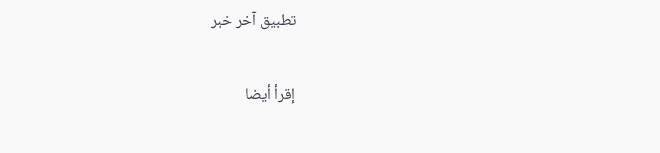تطبيق آخر خبر

إقرأ أيضا